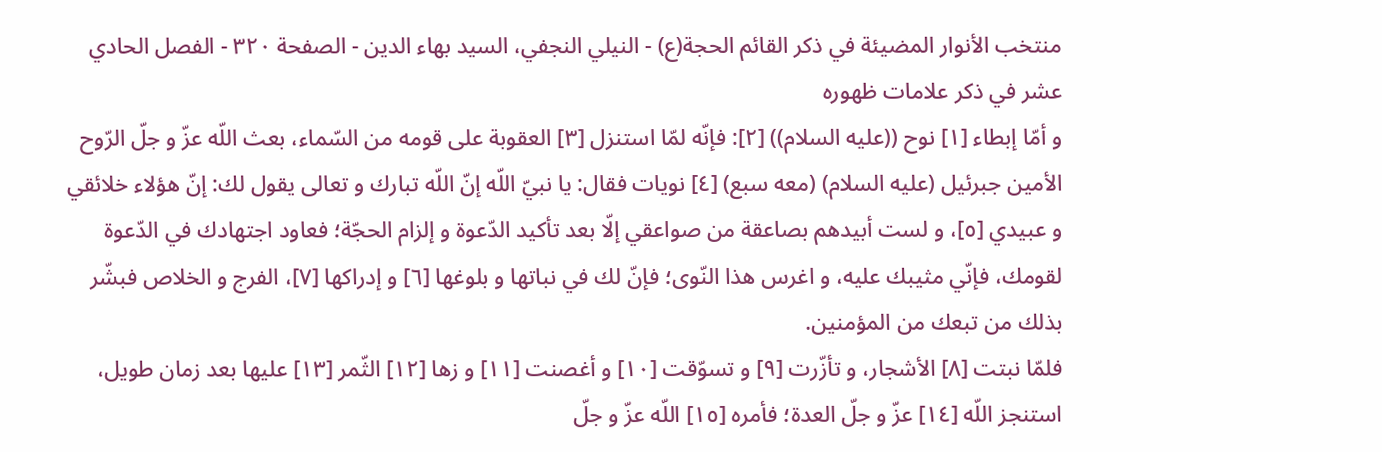منتخب الأنوار المضيئة في ذكر القائم الحجة(ع) - النيلي النجفي، السيد بهاء الدين - الصفحة ٣٢٠ - الفصل الحادي عشر في ذكر علامات ظهوره
و أمّا إبطاء [١] نوح ((عليه السلام)) [٢]: فإنّه لمّا استنزل [٣] العقوبة على قومه من السّماء، بعث اللّه عزّ و جلّ الرّوح الأمين جبرئيل (عليه السلام) (معه سبع) [٤] نويات فقال: يا نبيّ اللّه إنّ اللّه تبارك و تعالى يقول لك: إنّ هؤلاء خلائقي و عبيدي [٥]، و لست أبيدهم بصاعقة من صواعقي إلّا بعد تأكيد الدّعوة و إلزام الحجّة؛ فعاود اجتهادك في الدّعوة لقومك، فإنّي مثيبك عليه، و اغرس هذا النّوى؛ فإنّ لك في نباتها و بلوغها [٦] و إدراكها [٧]، الفرج و الخلاص فبشّر بذلك من تبعك من المؤمنين.
فلمّا نبتت [٨] الأشجار، و تأزّرت [٩] و تسوّقت [١٠] و أغصنت [١١] و زها [١٢] الثّمر [١٣] عليها بعد زمان طويل، استنجز اللّه [١٤] عزّ و جلّ العدة؛ فأمره [١٥] اللّه عزّ و جلّ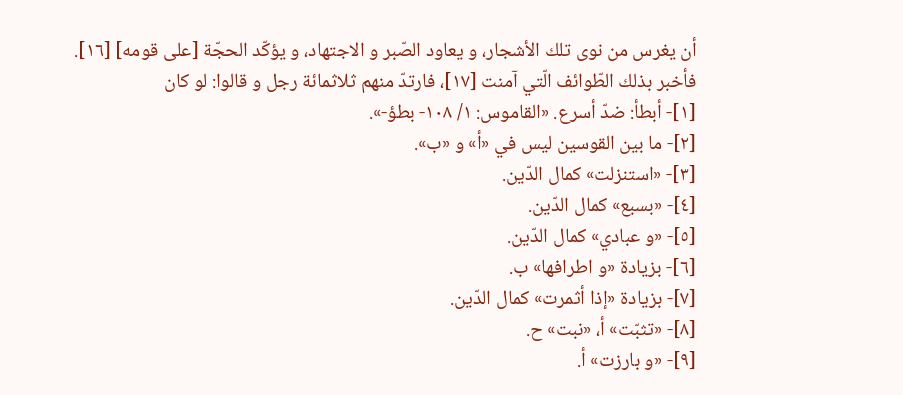أن يغرس من نوى تلك الأشجار، و يعاود الصّبر و الاجتهاد، و يؤكّد الحجّة [على قومه] [١٦].
فأخبر بذلك الطّوائف الّتي آمنت [١٧]، فارتدّ منهم ثلاثمائة رجل و قالوا: لو كان
[١]- أبطأ: ضدّ أسرع. «القاموس: ١/ ١٠٨- بطؤ-».
[٢]- ما بين القوسين ليس في «أ» و «ب».
[٣]- «استنزلت» كمال الدّين.
[٤]- «بسبع» كمال الدّين.
[٥]- «و عبادي» كمال الدّين.
[٦]- بزيادة «و اطرافها» ب.
[٧]- بزيادة «إذا أثمرت» كمال الدّين.
[٨]- «تثبّت» أ، «نبت» ح.
[٩]- «و بارزت» أ.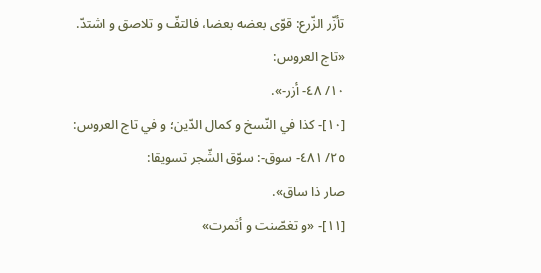تأزّر الزّرع: قوّى بعضه بعضا، فالتفّ و تلاصق و اشتدّ. «تاج العروس:
١٠/ ٤٨- أزر-».
[١٠]- كذا في النّسخ و كمال الدّين؛ و في تاج العروس: ٢٥/ ٤٨١- سوق-: سوّق الشّجر تسويقا:
صار ذا ساق».
[١١]- «و تغصّنت و أثمرت»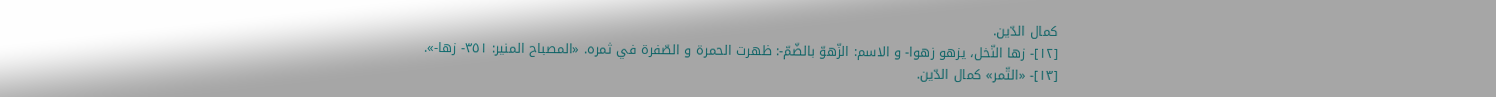كمال الدّين.
[١٢]- زها النّخل، يزهو زهوا- و الاسم: الزّهوّ بالضّمّ-: ظهرت الحمرة و الصّفرة في ثمره. «المصباح المنير: ٣٥١- زها-».
[١٣]- «التّمر» كمال الدّين.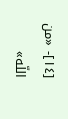[١٤]- «من اللّه»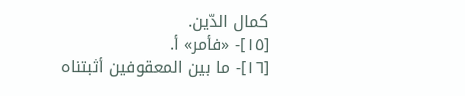كمال الدّين.
[١٥]- «فأمر» أ.
[١٦]- ما بين المعقوفين أثبتناه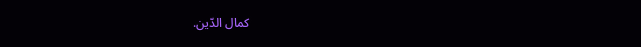كمال الدّين.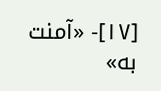[١٧]- «آمنت به»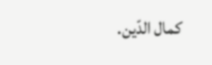كمال الدّين.